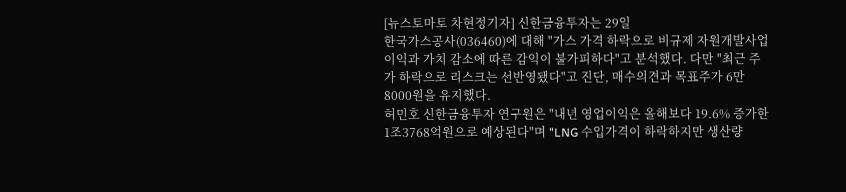[뉴스토마토 차현정기자] 신한금융투자는 29일
한국가스공사(036460)에 대해 "가스 가격 하락으로 비규제 자원개발사업 이익과 가치 감소에 따른 감익이 불가피하다"고 분석했다. 다만 "최근 주가 하락으로 리스크는 선반영됐다"고 진단, 매수의견과 목표주가 6만8000원을 유지했다.
허민호 신한금융투자 연구원은 "내년 영업이익은 올해보다 19.6% 증가한 1조3768억원으로 예상된다"며 "LNG 수입가격이 하락하지만 생산량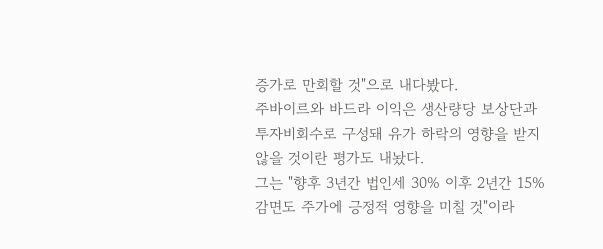증가로 만회할 것"으로 내다봤다.
주바이르와 바드라 이익은 생산량당 보상단과 투자비회수로 구성돼 유가 하락의 영향을 받지 않을 것이란 평가도 내놨다.
그는 "향후 3년간 법인세 30% 이후 2년간 15% 감면도 주가에 긍정적 영향을 미칠 것"이라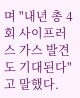며 "내년 총 4회 사이프러스 가스 발견도 기대된다"고 말했다.